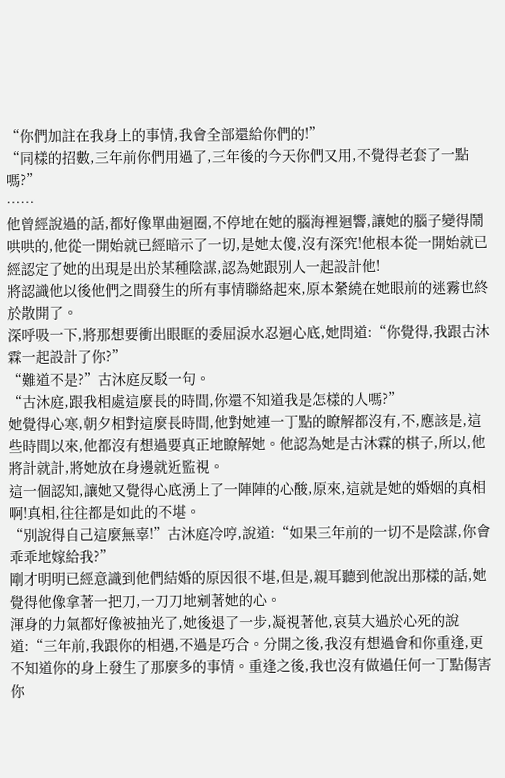“你們加註在我身上的事情,我會全部還給你們的!”
“同樣的招數,三年前你們用過了,三年後的今天你們又用,不覺得老套了一點嗎?”
……
他曾經說過的話,都好像單曲迴圈,不停地在她的腦海裡迴響,讓她的腦子變得鬧哄哄的,他從一開始就已經暗示了一切,是她太傻,沒有深究!他根本從一開始就已經認定了她的出現是出於某種陰謀,認為她跟別人一起設計他!
將認識他以後他們之間發生的所有事情聯絡起來,原本縈繞在她眼前的迷霧也終於散開了。
深呼吸一下,將那想要衝出眼眶的委屈淚水忍迴心底,她問道:“你覺得,我跟古沐霖一起設計了你?”
“難道不是?”古沐庭反駁一句。
“古沐庭,跟我相處這麼長的時間,你還不知道我是怎樣的人嗎?”
她覺得心寒,朝夕相對這麼長時間,他對她連一丁點的瞭解都沒有,不,應該是,這些時間以來,他都沒有想過要真正地瞭解她。他認為她是古沐霖的棋子,所以,他將計就計,將她放在身邊就近監視。
這一個認知,讓她又覺得心底湧上了一陣陣的心酸,原來,這就是她的婚姻的真相啊!真相,往往都是如此的不堪。
“別說得自己這麼無辜!”古沐庭冷哼,說道:“如果三年前的一切不是陰謀,你會乖乖地嫁給我?”
剛才明明已經意識到他們結婚的原因很不堪,但是,親耳聽到他說出那樣的話,她覺得他像拿著一把刀,一刀刀地剜著她的心。
渾身的力氣都好像被抽光了,她後退了一步,凝視著他,哀莫大過於心死的說道:“三年前,我跟你的相遇,不過是巧合。分開之後,我沒有想過會和你重逢,更不知道你的身上發生了那麼多的事情。重逢之後,我也沒有做過任何一丁點傷害你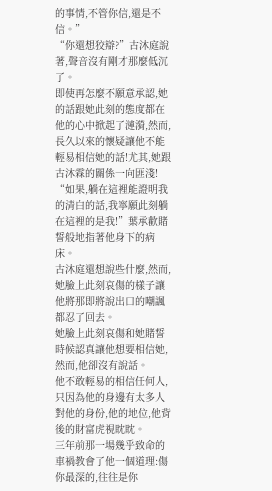的事情,不管你信,還是不信。”
“你還想狡辯?”古沐庭說著,聲音沒有剛才那麼低沉了。
即使再怎麼不願意承認,她的話跟她此刻的態度都在他的心中掀起了漣漪,然而,長久以來的懷疑讓他不能輕易相信她的話!尤其,她跟古沐霖的關係一向匪淺!
“如果,躺在這裡能證明我的清白的話,我寧願此刻躺在這裡的是我!”葉承歡賭誓般地指著他身下的病床。
古沐庭還想說些什麼,然而,她臉上此刻哀傷的樣子讓他將那即將說出口的嘲諷都忍了回去。
她臉上此刻哀傷和她賭誓時候認真讓他想要相信她,然而,他卻沒有說話。
他不敢輕易的相信任何人,只因為他的身邊有太多人對他的身份,他的地位,他背後的財富虎視眈眈。
三年前那一場幾乎致命的車禍教會了他一個道理:傷你最深的,往往是你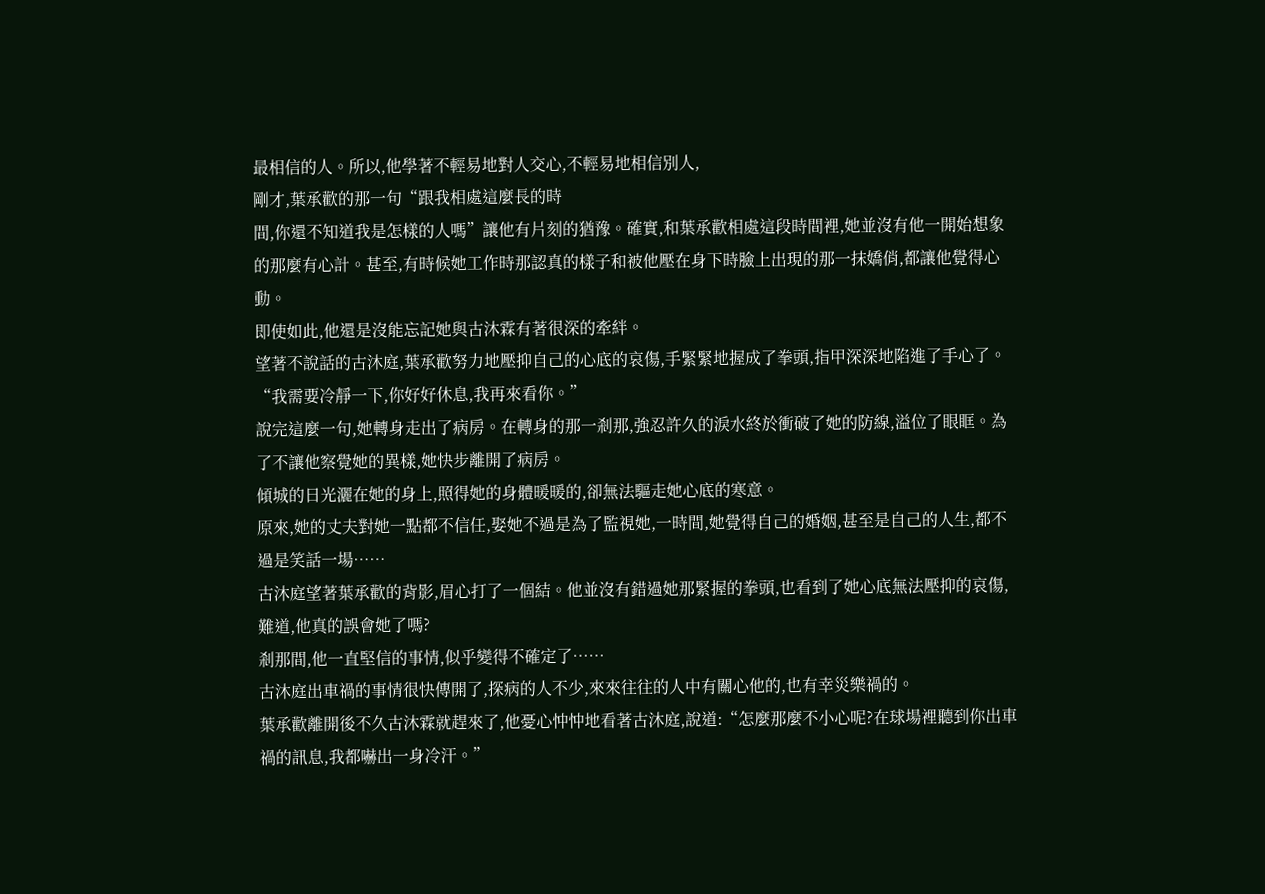最相信的人。所以,他學著不輕易地對人交心,不輕易地相信別人,
剛才,葉承歡的那一句“跟我相處這麼長的時
間,你還不知道我是怎樣的人嗎”讓他有片刻的猶豫。確實,和葉承歡相處這段時間裡,她並沒有他一開始想象的那麼有心計。甚至,有時候她工作時那認真的樣子和被他壓在身下時臉上出現的那一抹嬌俏,都讓他覺得心動。
即使如此,他還是沒能忘記她與古沐霖有著很深的牽絆。
望著不說話的古沐庭,葉承歡努力地壓抑自己的心底的哀傷,手緊緊地握成了拳頭,指甲深深地陷進了手心了。
“我需要冷靜一下,你好好休息,我再來看你。”
說完這麼一句,她轉身走出了病房。在轉身的那一剎那,強忍許久的淚水終於衝破了她的防線,溢位了眼眶。為了不讓他察覺她的異樣,她快步離開了病房。
傾城的日光灑在她的身上,照得她的身體暖暖的,卻無法驅走她心底的寒意。
原來,她的丈夫對她一點都不信任,娶她不過是為了監視她,一時間,她覺得自己的婚姻,甚至是自己的人生,都不過是笑話一場……
古沐庭望著葉承歡的背影,眉心打了一個結。他並沒有錯過她那緊握的拳頭,也看到了她心底無法壓抑的哀傷,難道,他真的誤會她了嗎?
剎那間,他一直堅信的事情,似乎變得不確定了……
古沐庭出車禍的事情很快傳開了,探病的人不少,來來往往的人中有關心他的,也有幸災樂禍的。
葉承歡離開後不久古沐霖就趕來了,他憂心忡忡地看著古沐庭,說道:“怎麼那麼不小心呢?在球場裡聽到你出車禍的訊息,我都嚇出一身冷汗。”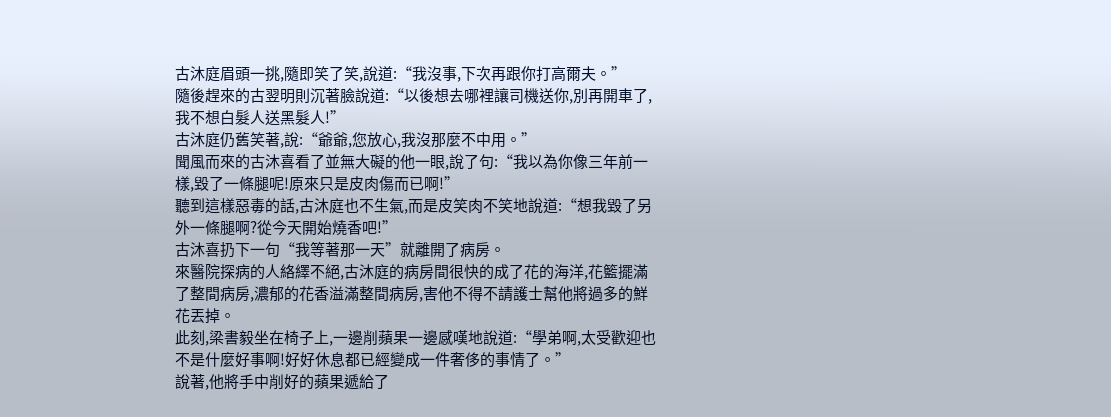古沐庭眉頭一挑,隨即笑了笑,說道:“我沒事,下次再跟你打高爾夫。”
隨後趕來的古翌明則沉著臉說道:“以後想去哪裡讓司機送你,別再開車了,我不想白髮人送黑髮人!”
古沐庭仍舊笑著,說:“爺爺,您放心,我沒那麼不中用。”
聞風而來的古沐喜看了並無大礙的他一眼,說了句:“我以為你像三年前一樣,毀了一條腿呢!原來只是皮肉傷而已啊!”
聽到這樣惡毒的話,古沐庭也不生氣,而是皮笑肉不笑地說道:“想我毀了另外一條腿啊?從今天開始燒香吧!”
古沐喜扔下一句“我等著那一天”就離開了病房。
來醫院探病的人絡繹不絕,古沐庭的病房間很快的成了花的海洋,花籃擺滿了整間病房,濃郁的花香溢滿整間病房,害他不得不請護士幫他將過多的鮮花丟掉。
此刻,梁書毅坐在椅子上,一邊削蘋果一邊感嘆地說道:“學弟啊,太受歡迎也不是什麼好事啊!好好休息都已經變成一件奢侈的事情了。”
說著,他將手中削好的蘋果遞給了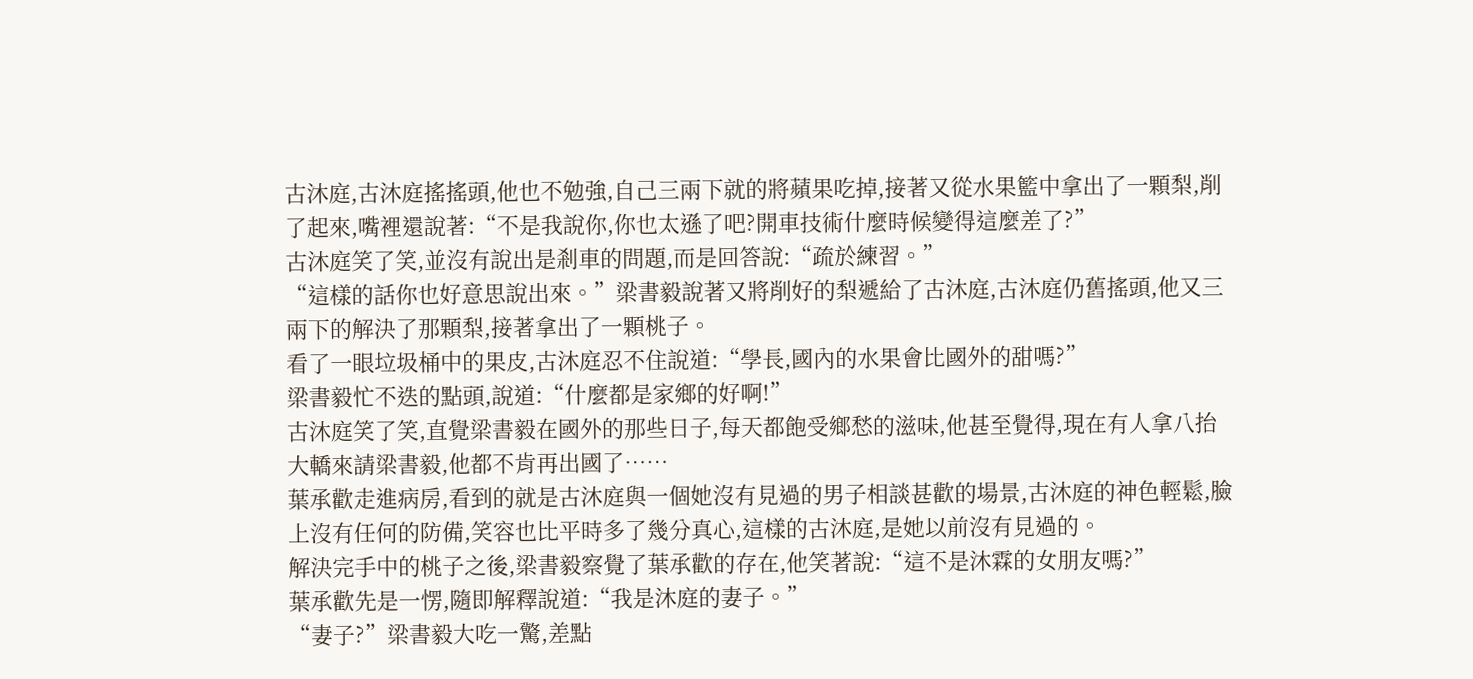古沐庭,古沐庭搖搖頭,他也不勉強,自己三兩下就的將蘋果吃掉,接著又從水果籃中拿出了一顆梨,削了起來,嘴裡還說著:“不是我說你,你也太遜了吧?開車技術什麼時候變得這麼差了?”
古沐庭笑了笑,並沒有說出是剎車的問題,而是回答說:“疏於練習。”
“這樣的話你也好意思說出來。”梁書毅說著又將削好的梨遞給了古沐庭,古沐庭仍舊搖頭,他又三兩下的解決了那顆梨,接著拿出了一顆桃子。
看了一眼垃圾桶中的果皮,古沐庭忍不住說道:“學長,國內的水果會比國外的甜嗎?”
梁書毅忙不迭的點頭,說道:“什麼都是家鄉的好啊!”
古沐庭笑了笑,直覺梁書毅在國外的那些日子,每天都飽受鄉愁的滋味,他甚至覺得,現在有人拿八抬大轎來請梁書毅,他都不肯再出國了……
葉承歡走進病房,看到的就是古沐庭與一個她沒有見過的男子相談甚歡的場景,古沐庭的神色輕鬆,臉上沒有任何的防備,笑容也比平時多了幾分真心,這樣的古沐庭,是她以前沒有見過的。
解決完手中的桃子之後,梁書毅察覺了葉承歡的存在,他笑著說:“這不是沐霖的女朋友嗎?”
葉承歡先是一愣,隨即解釋說道:“我是沐庭的妻子。”
“妻子?”梁書毅大吃一驚,差點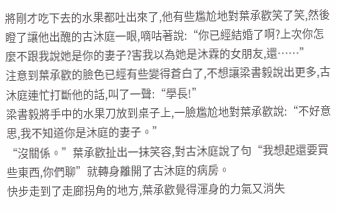將剛才吃下去的水果都吐出來了,他有些尷尬地對葉承歡笑了笑,然後瞪了讓他出醜的古沐庭一眼,嘀咕著說:“你已經結婚了啊?上次你怎麼不跟我說她是你的妻子?害我以為她是沐霖的女朋友,還……”
注意到葉承歡的臉色已經有些變得蒼白了,不想讓梁書毅說出更多,古沐庭連忙打斷他的話,叫了一聲:“學長!”
梁書毅將手中的水果刀放到桌子上,一臉尷尬地對葉承歡說:“不好意思,我不知道你是沐庭的妻子。”
“沒關係。”葉承歡扯出一抹笑容,對古沐庭說了句“我想起還要買些東西,你們聊”就轉身離開了古沐庭的病房。
快步走到了走廊拐角的地方,葉承歡覺得渾身的力氣又消失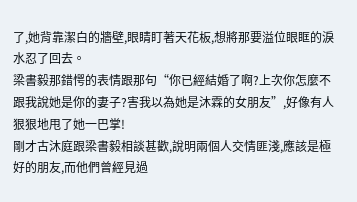了,她背靠潔白的牆壁,眼睛盯著天花板,想將那要溢位眼眶的淚水忍了回去。
梁書毅那錯愕的表情跟那句“你已經結婚了啊?上次你怎麼不跟我說她是你的妻子?害我以為她是沐霖的女朋友”,好像有人狠狠地甩了她一巴掌!
剛才古沐庭跟梁書毅相談甚歡,說明兩個人交情匪淺,應該是極好的朋友,而他們曾經見過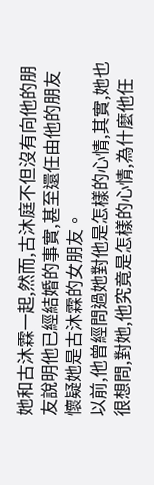她和古沐霖一起,然而,古沐庭不但沒有向他的朋友說明他已經結婚的事實,甚至還任由他的朋友懷疑她是古沐霖的女朋友。
以前,他曾經問過她對他是怎樣的心情,其實,她也很想問,對她,他究竟是怎樣的心情,為什麼他任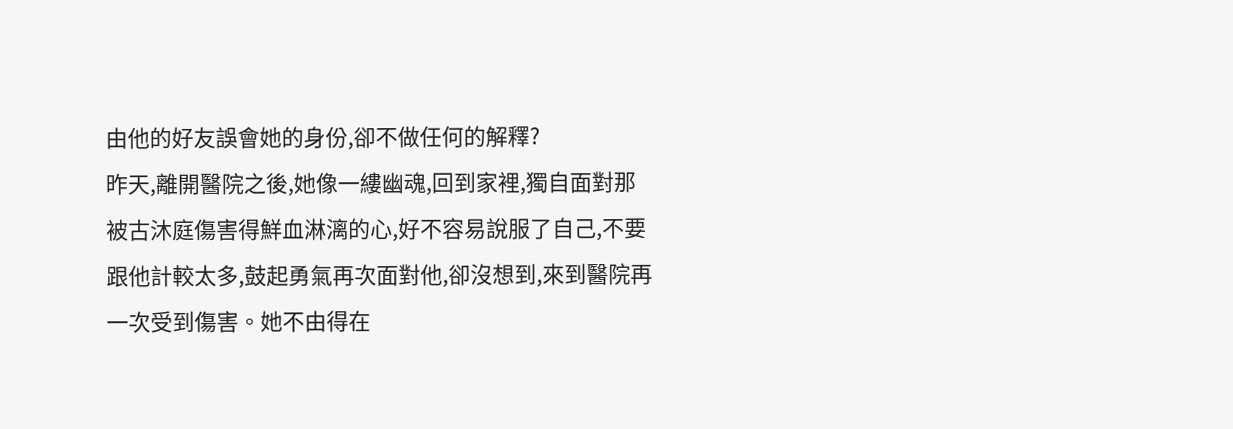由他的好友誤會她的身份,卻不做任何的解釋?
昨天,離開醫院之後,她像一縷幽魂,回到家裡,獨自面對那被古沐庭傷害得鮮血淋漓的心,好不容易說服了自己,不要跟他計較太多,鼓起勇氣再次面對他,卻沒想到,來到醫院再一次受到傷害。她不由得在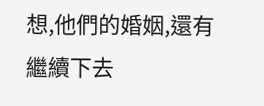想,他們的婚姻,還有繼續下去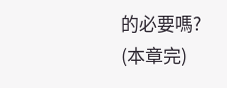的必要嗎?
(本章完)